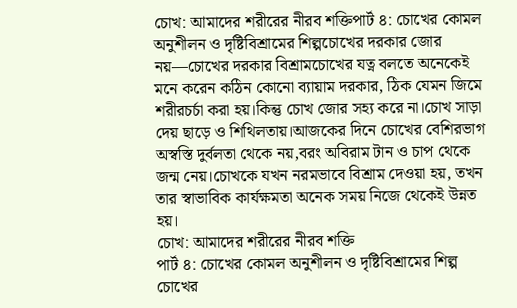চোখ: আমাদের শরীরের নীরব শক্তিপার্ট ৪: চোখের কোমল অনুশীলন ও দৃষ্টিবিশ্রামের শিল্পচোখের দরকার জোর নয়—চোখের দরকার বিশ্রামচোখের যত্ন বলতে অনেকেই মনে করেন কঠিন কোনো ব্যায়াম দরকার, ঠিক যেমন জিমে শরীরচর্চা করা হয়।কিন্তু চোখ জোর সহ্য করে না।চোখ সাড়া দেয় ছাড়ে ও শিথিলতায়।আজকের দিনে চোখের বেশিরভাগ অস্বস্তি দুর্বলতা থেকে নয়,বরং অবিরাম টান ও চাপ থেকে জন্ম নেয়।চোখকে যখন নরমভাবে বিশ্রাম দেওয়া হয়, তখন তার স্বাভাবিক কার্যক্ষমতা অনেক সময় নিজে থেকেই উন্নত হয়।
চোখ: আমাদের শরীরের নীরব শক্তি
পার্ট ৪: চোখের কোমল অনুশীলন ও দৃষ্টিবিশ্রামের শিল্প
চোখের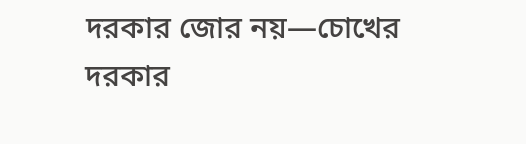দরকার জোর নয়—চোখের দরকার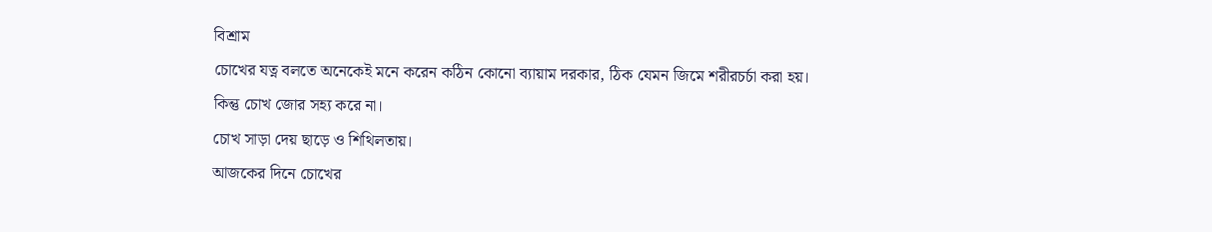বিশ্রাম
চোখের যত্ন বলতে অনেকেই মনে করেন কঠিন কোনো ব্যায়াম দরকার, ঠিক যেমন জিমে শরীরচর্চা করা হয়।
কিন্তু চোখ জোর সহ্য করে না।
চোখ সাড়া দেয় ছাড়ে ও শিথিলতায়।
আজকের দিনে চোখের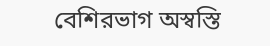বেশিরভাগ অস্বস্তি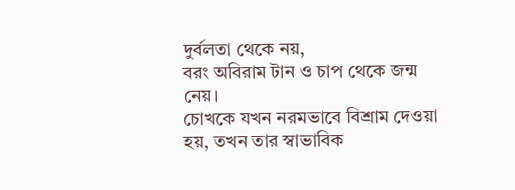দুর্বলতা থেকে নয়,
বরং অবিরাম টান ও চাপ থেকে জন্ম নেয়।
চোখকে যখন নরমভাবে বিশ্রাম দেওয়া হয়, তখন তার স্বাভাবিক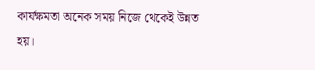কার্যক্ষমতা অনেক সময় নিজে থেকেই উন্নত হয়।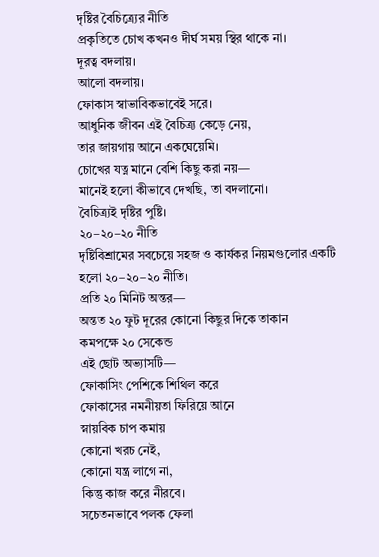দৃষ্টির বৈচিত্র্যের নীতি
প্রকৃতিতে চোখ কখনও দীর্ঘ সময় স্থির থাকে না।
দূরত্ব বদলায়।
আলো বদলায়।
ফোকাস স্বাভাবিকভাবেই সরে।
আধুনিক জীবন এই বৈচিত্র্য কেড়ে নেয়,
তার জায়গায় আনে একঘেয়েমি।
চোখের যত্ন মানে বেশি কিছু করা নয়—
মানেই হলো কীভাবে দেখছি, তা বদলানো।
বৈচিত্র্যই দৃষ্টির পুষ্টি।
২০–২০–২০ নীতি
দৃষ্টিবিশ্রামের সবচেয়ে সহজ ও কার্যকর নিয়মগুলোর একটি হলো ২০–২০–২০ নীতি।
প্রতি ২০ মিনিট অন্তর—
অন্তত ২০ ফুট দূরের কোনো কিছুর দিকে তাকান
কমপক্ষে ২০ সেকেন্ড
এই ছোট অভ্যাসটি—
ফোকাসিং পেশিকে শিথিল করে
ফোকাসের নমনীয়তা ফিরিয়ে আনে
স্নায়বিক চাপ কমায়
কোনো খরচ নেই,
কোনো যন্ত্র লাগে না,
কিন্তু কাজ করে নীরবে।
সচেতনভাবে পলক ফেলা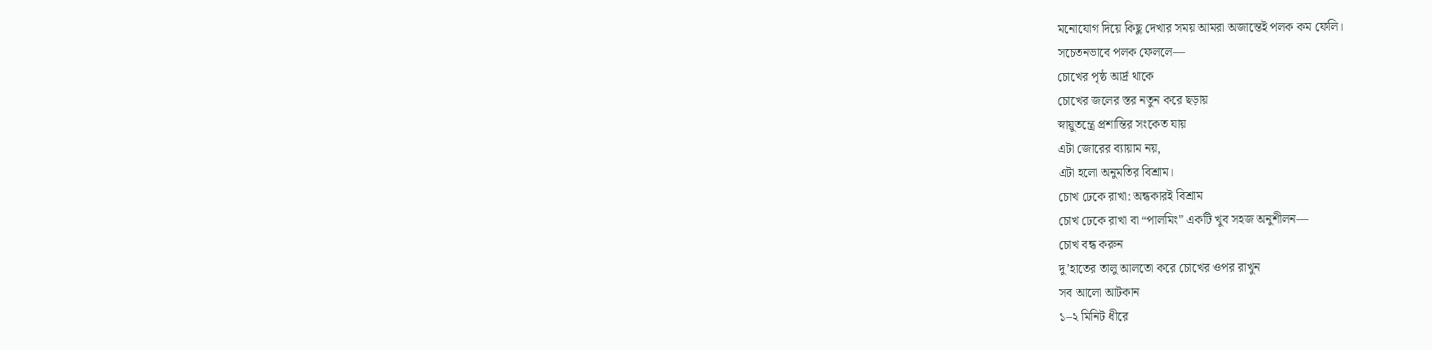মনোযোগ দিয়ে কিছু দেখার সময় আমরা অজান্তেই পলক কম ফেলি।
সচেতনভাবে পলক ফেললে—
চোখের পৃষ্ঠ আর্দ্র থাকে
চোখের জলের স্তর নতুন করে ছড়ায়
স্নায়ুতন্ত্রে প্রশান্তির সংকেত যায়
এটা জোরের ব্যায়াম নয়,
এটা হলো অনুমতির বিশ্রাম।
চোখ ঢেকে রাখা: অন্ধকারই বিশ্রাম
চোখ ঢেকে রাখা বা “পালমিং” একটি খুব সহজ অনুশীলন—
চোখ বন্ধ করুন
দু’হাতের তালু আলতো করে চোখের ওপর রাখুন
সব আলো আটকান
১–২ মিনিট ধীরে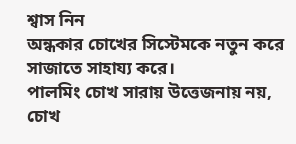শ্বাস নিন
অন্ধকার চোখের সিস্টেমকে নতুন করে সাজাতে সাহায্য করে।
পালমিং চোখ সারায় উত্তেজনায় নয়,
চোখ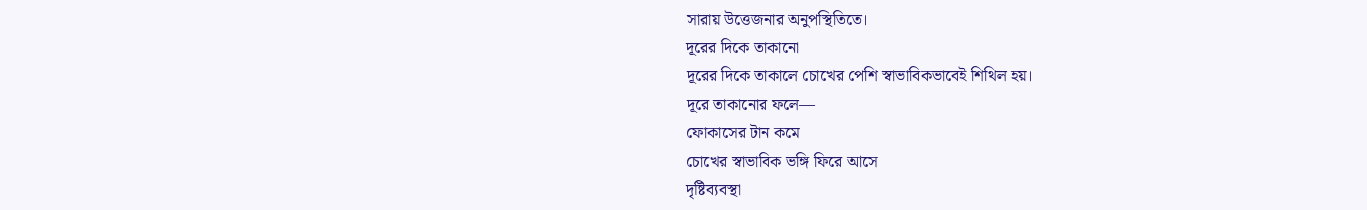সারায় উত্তেজনার অনুপস্থিতিতে।
দূরের দিকে তাকানো
দূরের দিকে তাকালে চোখের পেশি স্বাভাবিকভাবেই শিথিল হয়।
দূরে তাকানোর ফলে—
ফোকাসের টান কমে
চোখের স্বাভাবিক ভঙ্গি ফিরে আসে
দৃষ্টিব্যবস্থা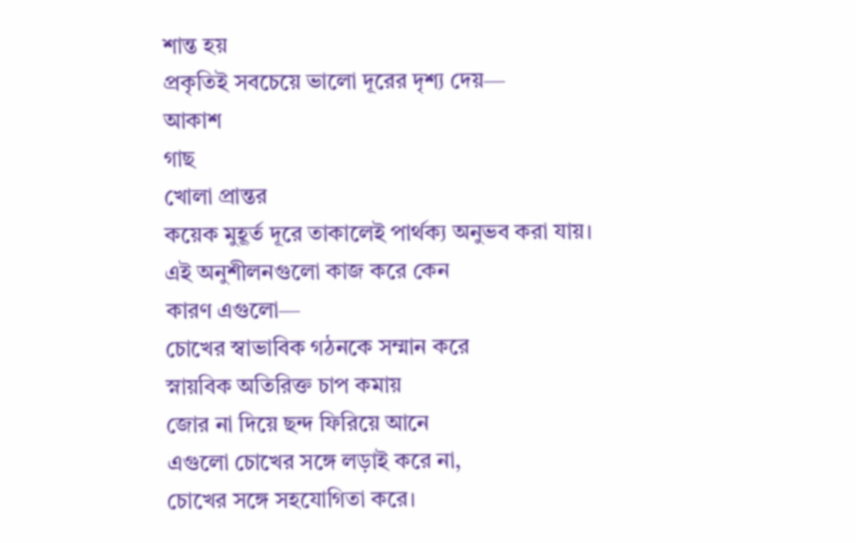শান্ত হয়
প্রকৃতিই সবচেয়ে ভালো দূরের দৃশ্য দেয়—
আকাশ
গাছ
খোলা প্রান্তর
কয়েক মুহূর্ত দূরে তাকালেই পার্থক্য অনুভব করা যায়।
এই অনুশীলনগুলো কাজ করে কেন
কারণ এগুলো—
চোখের স্বাভাবিক গঠনকে সম্মান করে
স্নায়বিক অতিরিক্ত চাপ কমায়
জোর না দিয়ে ছন্দ ফিরিয়ে আনে
এগুলো চোখের সঙ্গে লড়াই করে না,
চোখের সঙ্গে সহযোগিতা করে।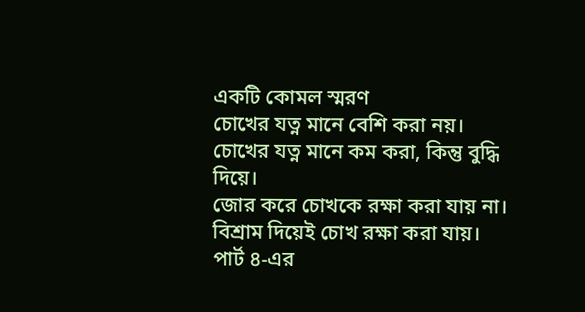একটি কোমল স্মরণ
চোখের যত্ন মানে বেশি করা নয়।
চোখের যত্ন মানে কম করা, কিন্তু বুদ্ধি দিয়ে।
জোর করে চোখকে রক্ষা করা যায় না।
বিশ্রাম দিয়েই চোখ রক্ষা করা যায়।
পার্ট ৪-এর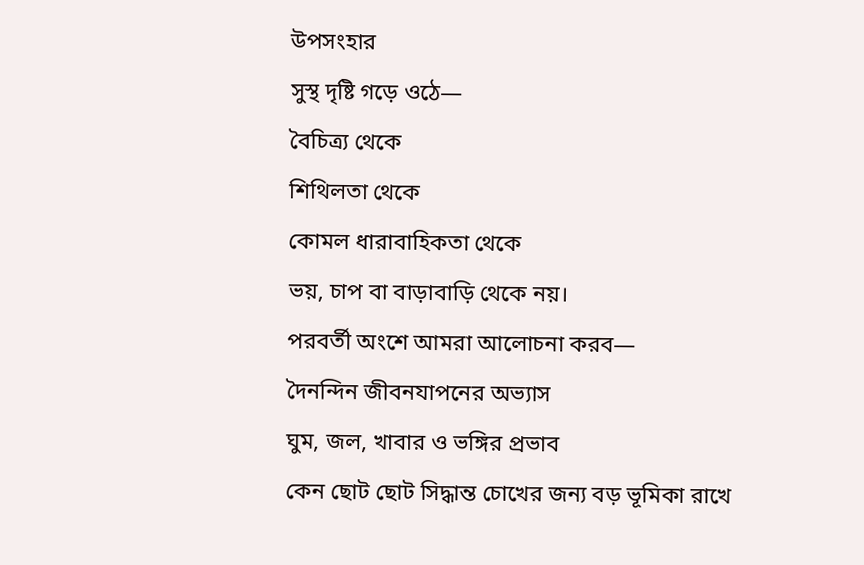উপসংহার
সুস্থ দৃষ্টি গড়ে ওঠে—
বৈচিত্র্য থেকে
শিথিলতা থেকে
কোমল ধারাবাহিকতা থেকে
ভয়, চাপ বা বাড়াবাড়ি থেকে নয়।
পরবর্তী অংশে আমরা আলোচনা করব—
দৈনন্দিন জীবনযাপনের অভ্যাস
ঘুম, জল, খাবার ও ভঙ্গির প্রভাব
কেন ছোট ছোট সিদ্ধান্ত চোখের জন্য বড় ভূমিকা রাখে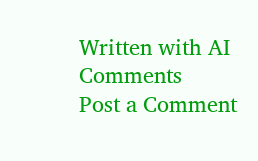Written with AI
Comments
Post a Comment